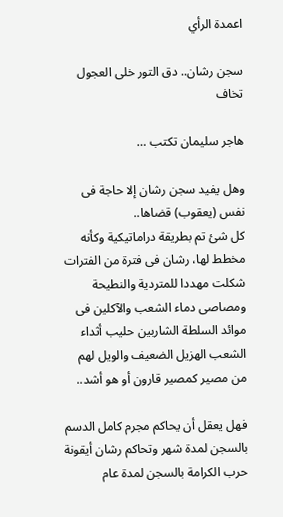اعمدة الرأي

سجن رشان.. دق التور خلى العجول تخاف

هاجر سليمان تكتب …

وهل يفيد سجن رشان إلا حاجة فى نفس (يعقوب) قضاها..
كل شئ تم بطريقة دراماتيكية وكأنه مخطط لها، رشان فى فترة من الفترات شكلت مهددا للمتردية والنطيحة ومصاصى دماء الشعب والآكلين فى موائد السلطة الشاربين حليب أثداء الشعب الهزيل الضعيف والويل لهم من مصير كمصير قارون أو هو أشد..

فهل يعقل أن يحاكم مجرم كامل الدسم بالسجن لمدة شهر وتحاكم رشان أيقونة حرب الكرامة بالسجن لمدة عام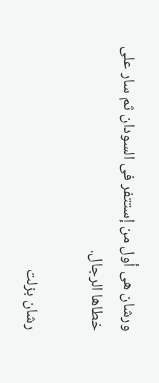ورشان هى أول من إستتفر فى السودان ثم سار على خطاها الرجال.

رشان بزلت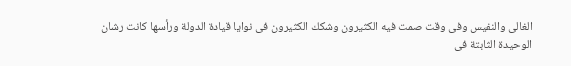الغالى والنفيس وفى وقت صمت فيه الكثيرون وشكك الكثيرون فى نوايا قيادة الدولة ورأسها كانت رشان الوحيدة الثابتة فى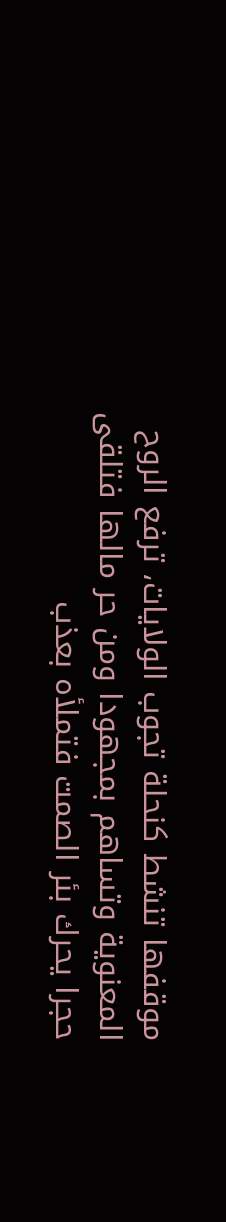موقفها تنشط كنحلة تجوب الولايات، ترفع الروح المعنوية وتساهم بمجهودا ومن حر مالها فتلقى حجرا يحرك بئر الصمت فتملأه بعذب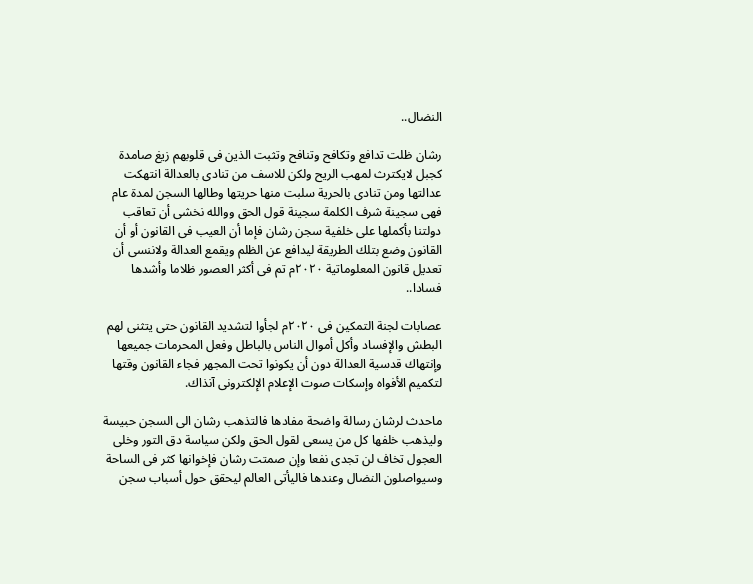النضال..

رشان ظلت تدافع وتكافح وتنافح وتثبت الذين فى قلوبهم زيغ صامدة كجبل لايكترث لمهب الريح ولكن للاسف من تنادى بالعدالة انتهكت عدالتها ومن تنادى بالحرية سلبت منها حريتها وطالها السجن لمدة عام فهى سجينة شرف الكلمة سجينة قول الحق ووالله نخشى أن تعاقب دولتنا بأكملها على خلفية سجن رشان فإما أن العيب فى القانون أو أن القانون وضع بتلك الطريقة ليدافع عن الظلم ويقمع العدالة ولاننسى أن تعديل قانون المعلوماتية ٢٠٢٠م تم فى أكثر العصور ظلاما وأشدها فسادا..

عصابات لجنة التمكين فى ٢٠٢٠م لجأوا لتشديد القانون حتى يتثنى لهم البطش والإفساد وأكل أموال الناس بالباطل وفعل المحرمات جميعها وإنتهاك قدسية العدالة دون أن يكونوا تحت المجهر فجاء القانون وقتها لتكميم الأفواه وإسكات صوت الإعلام الإلكترونى آنذاك.

ماحدث لرشان رسالة واضحة مفادها فالتذهب رشان الى السجن حبيسة وليذهب خلفها كل من يسعى لقول الحق ولكن سياسة دق التور وخلى العجول تخاف لن تجدى نفعا وإن صمتت رشان فإخوانها كثر فى الساحة وسيواصلون النضال وعندها فاليأتى العالم ليحقق حول أسباب سجن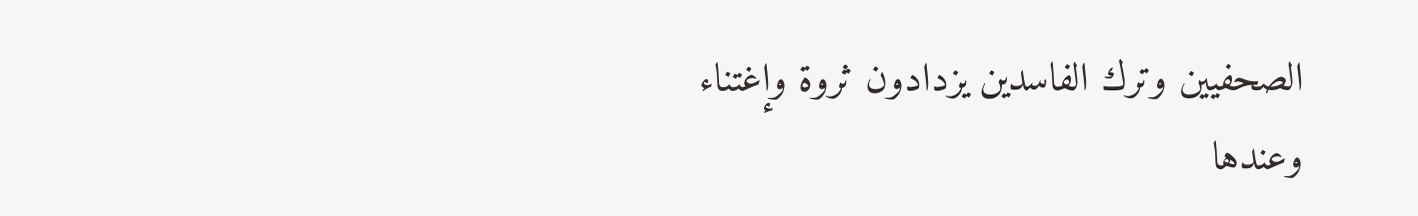الصحفيين وترك الفاسدين يزدادون ثروة وإغتناء وعندها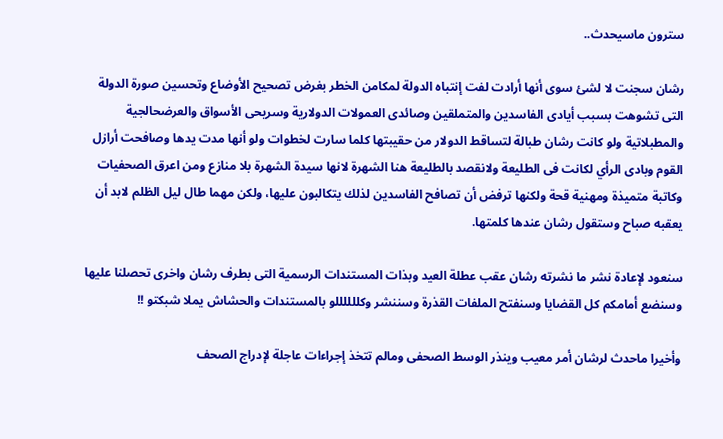سترون ماسيحدث..

رشان سجنت لا لشئ سوى أنها أرادت لفت إنتباه الدولة لمكامن الخطر بغرض تصحيح الأوضاع وتحسين صورة الدولة التى تشوهت بسبب أيادى الفاسدين والمتملقين وصائدى العمولات الدولارية وسريحى الأسواق والعرضحالجية والمطبلاتية ولو كانت رشان طبالة لتساقط الدولار من حقيبتها كلما سارت لخطوات ولو أنها مدت يدها وصافحت أرازل القوم وبادى الرأي لكانت فى الطليعة ولانقصد بالطليعة هنا الشهرة لانها سيدة الشهرة بلا منازع ومن اعرق الصحفيات وكاتبة متميذة ومهنية قحة ولكنها ترفض أن تصافح الفاسدين لذلك يتكالبون عليها، ولكن مهما طال ليل الظلم لابد أن يعقبه صباح وستقول رشان عندها كلمتها.

سنعود لإعادة نشر ما نشرته رشان عقب عطلة العيد وبذات المستندات الرسمية التى بطرف رشان واخرى تحصلنا عليها وسنضع أمامكم كل القضايا وسنفتح الملفات القذرة وسننشر وكللللللو بالمستندات والحشاش يملا شبكتو !!

وأخيرا ماحدث لرشان أمر معيب وينذر الوسط الصحفى ومالم تتخذ إجراءات عاجلة لإدراج الصحف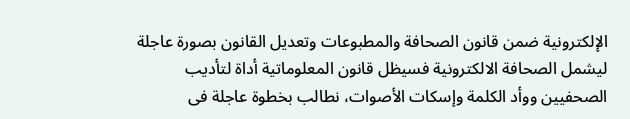الإلكترونية ضمن قانون الصحافة والمطبوعات وتعديل القانون بصورة عاجلة ليشمل الصحافة الالكترونية فسيظل قانون المعلوماتية أداة لتأديب الصحفيين ووأد الكلمة وإسكات الأصوات، نطالب بخطوة عاجلة فى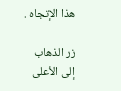هذا الإتجاه .

زر الذهاب إلى الأعلى